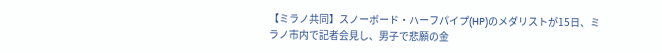【ミラノ共同】スノーボード・ハーフパイプ(HP)のメダリストが15日、ミラノ市内で記者会見し、男子で悲願の金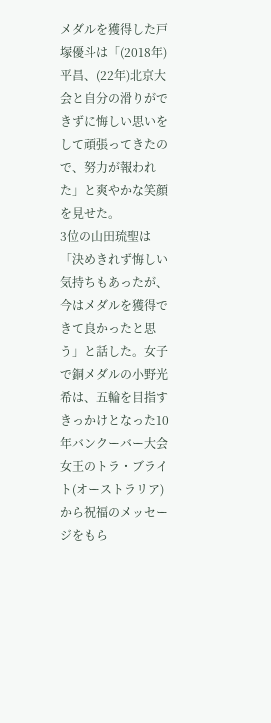メダルを獲得した戸塚優斗は「(2018年)平昌、(22年)北京大会と自分の滑りができずに悔しい思いをして頑張ってきたので、努力が報われた」と爽やかな笑顔を見せた。
3位の山田琉聖は「決めきれず悔しい気持ちもあったが、今はメダルを獲得できて良かったと思う」と話した。女子で銅メダルの小野光希は、五輪を目指すきっかけとなった10年バンクーバー大会女王のトラ・ブライト(オーストラリア)から祝福のメッセージをもら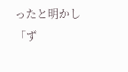ったと明かし「ず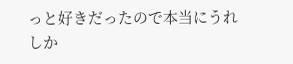っと好きだったので本当にうれしか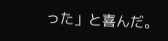った」と喜んだ。